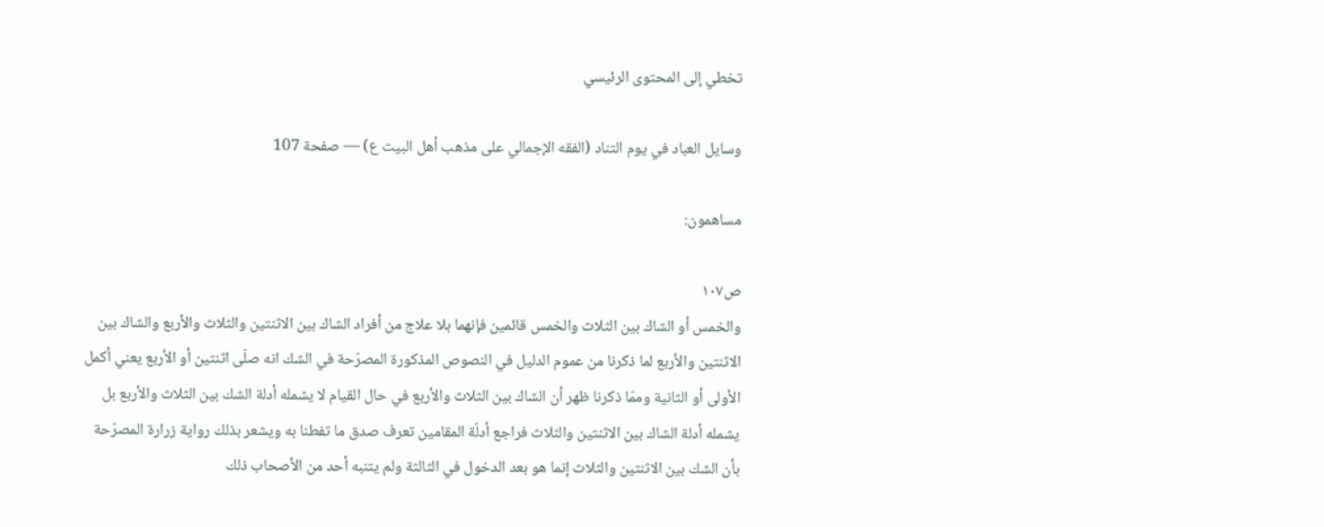تخطي إلى المحتوى الرئيسي

وسايل العباد في يوم التناد (الفقه الإجمالي على مذهب أهل البيت ع) — صفحة 107

مساهمون:

ص١٠٧
والخمس أو الشاك بين الثلاث والخمس قائمين فإنهما بلا علاج من أفراد الشاك بين الاثنتين والثلاث والأربع والشاك بين الاثنتين والأربع لما ذكرنا من عموم الدليل في النصوص المذكورة المصرّحة في الشك انه صلّى اثنتين أو الأربع يعني أكمل الأولى أو الثانية وممّا ذكرنا ظهر أن الشاك بين الثلاث والأربع في حال القيام لا يشمله أدلة الشك بين الثلاث والأربع بل يشمله أدلة الشاك بين الاثنتين والثلاث فراجع أدلّة المقامين تعرف صدق ما تفطنا به ويشعر بذلك رواية زرارة المصرّحة بأن الشك بين الاثنتين والثلاث إنما هو بعد الدخول في الثالثة ولم يتنبه أحد من الأصحاب ذلك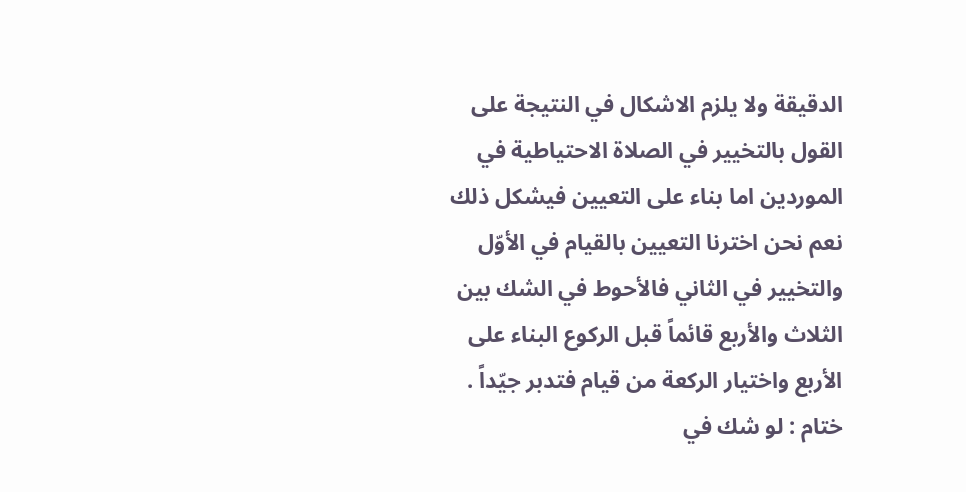الدقيقة ولا يلزم الاشكال في النتيجة على القول بالتخيير في الصلاة الاحتياطية في الموردين اما بناء على التعيين فيشكل ذلك نعم نحن اخترنا التعيين بالقيام في الأوّل والتخيير في الثاني فالأحوط في الشك بين الثلاث والأربع قائماً قبل الركوع البناء على الأربع واختيار الركعة من قيام فتدبر جيّداً . ختام : لو شك في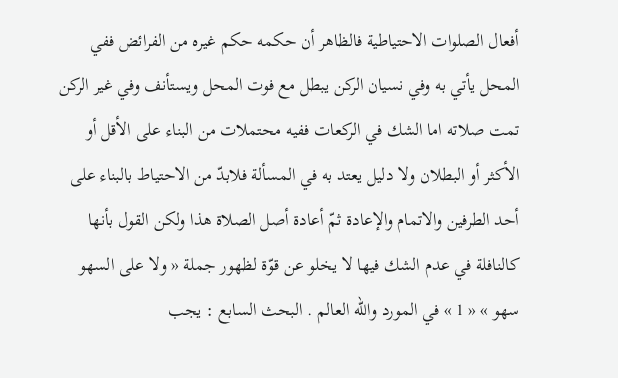أفعال الصلوات الاحتياطية فالظاهر أن حكمه حكم غيره من الفرائض ففي المحل يأتي به وفي نسيان الركن يبطل مع فوت المحل ويستأنف وفي غير الركن تمت صلاته اما الشك في الركعات ففيه محتملات من البناء على الأقل أو الأكثر أو البطلان ولا دليل يعتد به في المسألة فلابدّ من الاحتياط بالبناء على أحد الطرفين والاتمام والإعادة ثمّ أعادة أصل الصلاة هذا ولكن القول بأنها كالنافلة في عدم الشك فيها لا يخلو عن قوّة لظهور جملة « ولا على السهو سهو » « 1 » في المورد والله العالم . البحث السابع : يجب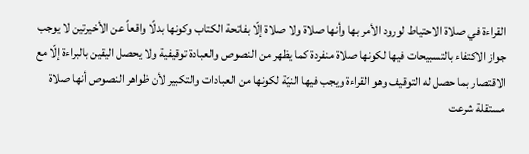القراءة في صلاة الاحتياط لورود الأمر بها وأنها صلاة ولا صلاة إلّا بفاتحة الكتاب وكونها بدلًا واقعاً عن الأخيرتين لا يوجب جواز الاكتفاء بالتسبيحات فيها لكونها صلاة منفردة كما يظهر من النصوص والعبادة توقيفية ولا يحصل اليقين بالبراءة إلّا مع الاقتصار بما حصل له التوقيف وهو القراءة ويجب فيها النيّة لكونها من العبادات والتكبير لأن ظواهر النصوص أنها صلاة مستقلة شرعت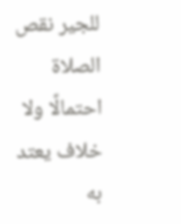للجير نقص الصلاة احتمالًا ولا خلاف يعتد به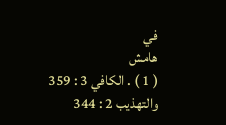في
هامش
( 1 ) . الكافي 3 : 359 والتهذيب 2 : 344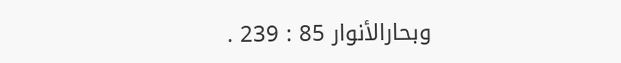وبحارالأنوار 85 : 239 .